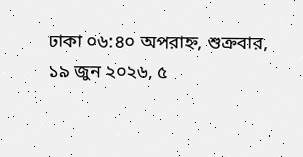ঢাকা ০৬:৪০ অপরাহ্ন, শুক্রবার, ১৯ জুন ২০২৬, ৫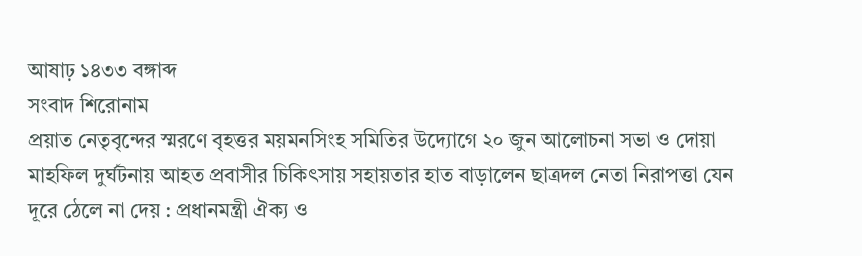আষাঢ় ১৪৩৩ বঙ্গাব্দ
সংবাদ শিরোনাম
প্রয়াত নেতৃবৃন্দের স্মরণে বৃহত্তর ময়মনসিংহ সমিতির উদ্যোগে ২০ জুন আলোচনা সভা ও দোয়া মাহফিল দুর্ঘটনায় আহত প্রবাসীর চিকিৎসায় সহায়তার হাত বাড়ালেন ছাত্রদল নেতা নিরাপত্তা যেন দূরে ঠেলে না দেয় : প্রধানমন্ত্রী ঐক্য ও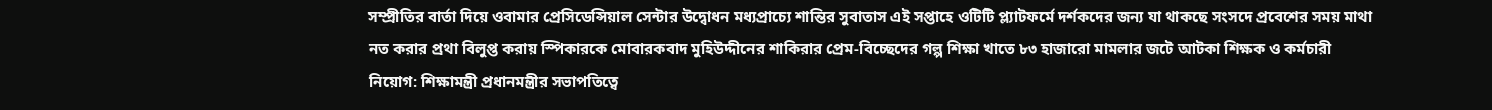সম্প্রীতির বার্তা দিয়ে ওবামার প্রেসিডেন্সিয়াল সেন্টার উদ্বোধন মধ্যপ্রাচ্যে শান্তির সুবাতাস এই সপ্তাহে ওটিটি প্ল্যাটফর্মে দর্শকদের জন্য যা থাকছে সংসদে প্রবেশের সময় মাথা নত করার প্রথা বিলুপ্ত করায় স্পিকারকে মোবারকবাদ মুহিউদ্দীনের শাকিরার প্রেম-বিচ্ছেদের গল্প শিক্ষা খাতে ৮৩ হাজারো মামলার জটে আটকা শিক্ষক ও কর্মচারী নিয়োগ: শিক্ষামন্ত্রী প্রধানমন্ত্রীর সভাপতিত্বে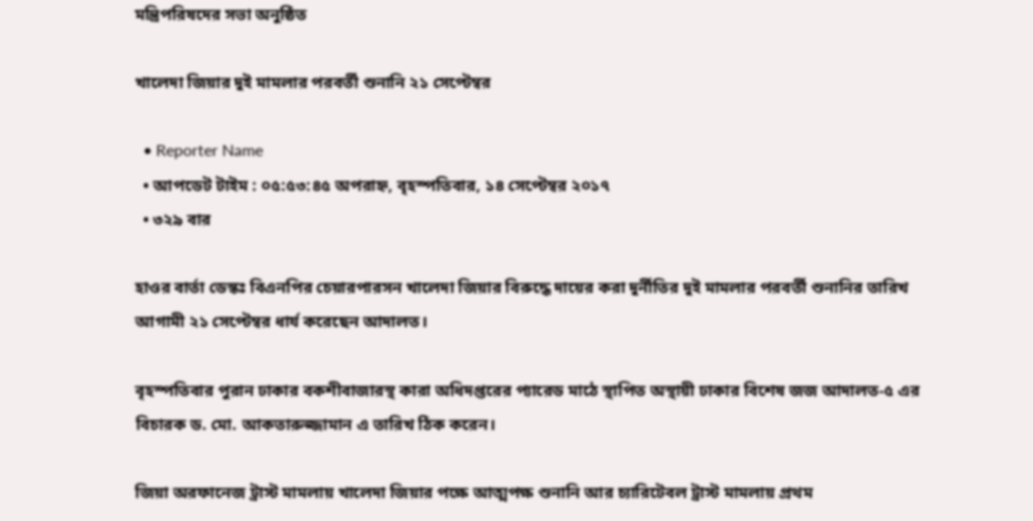মন্ত্রিপরিষদের সভা অনুষ্ঠিত

খালেদা জিয়ার দুই মামলার পরবর্তী শুনানি ২১ সেপ্টেম্বর

  • Reporter Name
  • আপডেট টাইম : ০৫:৫৩:৪৫ অপরাহ্ন, বৃহস্পতিবার, ১৪ সেপ্টেম্বর ২০১৭
  • ৩২৯ বার

হাওর বার্তা ডেস্কঃ বিএনপির চেয়ারপারসন খালেদা জিয়ার বিরুদ্ধে দায়ের করা দুর্নীতির দুই মামলার পরবর্তী শুনানির তারিখ আগামী ২১ সেপ্টেম্বর ধার্য করেছেন আদালত।

বৃহস্পতিবার পুরান ঢাকার বকশীবাজারস্থ কারা অধিদপ্তরের প্যারেড মাঠে স্থাপিত অস্থায়ী ঢাকার বিশেষ জজ আদালত-৫ এর বিচারক ড. মো. আকতারুজ্জামান এ তারিখ ঠিক করেন।

জিয়া অরফানেজ ট্রাস্ট মামলায় খালেদা জিয়ার পক্ষে আত্মপক্ষ শুনানি আর চ্যারিটেবল ট্রাস্ট মামলায় প্রথম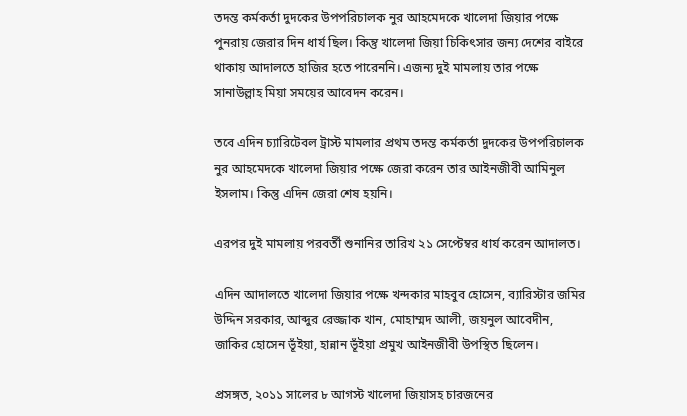তদন্ত কর্মকর্তা দুদকের উপপরিচালক নুর আহমেদকে খালেদা জিয়ার পক্ষে পুনরায় জেরার দিন ধার্য ছিল। কিন্তু খালেদা জিয়া চিকিৎসার জন্য দেশের বাইরে থাকায় আদালতে হাজির হতে পারেননি। এজন্য দুই মামলায় তার পক্ষে সানাউল্লাহ মিয়া সময়ের আবেদন করেন।

তবে এদিন চ্যারিটেবল ট্রাস্ট মামলার প্রথম তদন্ত কর্মকর্তা দুদকের উপপরিচালক নুর আহমেদকে খালেদা জিয়ার পক্ষে জেরা করেন তার আইনজীবী আমিনুল ইসলাম। কিন্তু এদিন জেরা শেষ হয়নি।

এরপর দুই মামলায় পরবর্তী শুনানির তারিখ ২১ সেপ্টেম্বর ধার্য করেন আদালত।

এদিন আদালতে খালেদা জিয়ার পক্ষে খন্দকার মাহবুব হোসেন, ব্যারিস্টার জমির উদ্দিন সরকার, আব্দুর রেজ্জাক খান, মোহাম্মদ আলী, জয়নুল আবেদীন, জাকির হোসেন ভূঁইয়া, হান্নান ভূঁইয়া প্রমুখ আইনজীবী উপস্থিত ছিলেন।

প্রসঙ্গত, ২০১১ সালের ৮ আগস্ট খালেদা জিয়াসহ চারজনের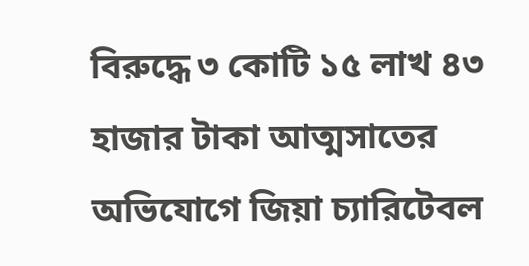বিরুদ্ধে ৩ কোটি ১৫ লাখ ৪৩ হাজার টাকা আত্মসাতের অভিযোগে জিয়া চ্যারিটেবল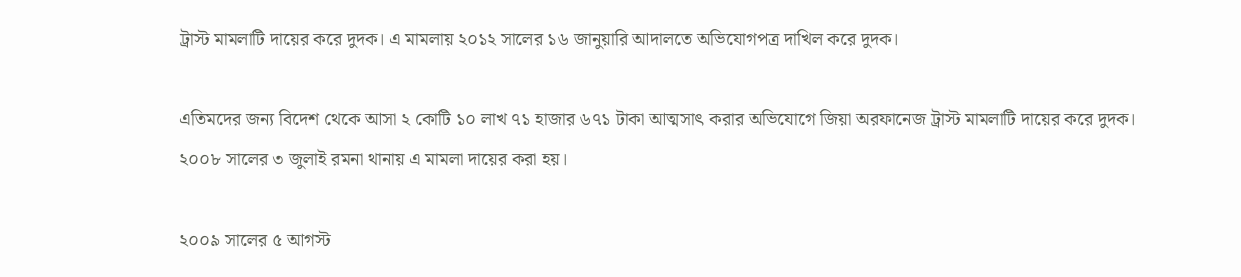ট্রাস্ট মামলাটি দায়ের করে দুদক। এ মামলায় ২০১২ সালের ১৬ জানুয়ারি আদালতে অভিযোগপত্র দাখিল করে দুদক।

এতিমদের জন্য বিদেশ থেকে আসা ২ কোটি ১০ লাখ ৭১ হাজার ৬৭১ টাকা আত্মসাৎ করার অভিযোগে জিয়া অরফানেজ ট্রাস্ট মামলাটি দায়ের করে দুদক। ২০০৮ সালের ৩ জুলাই রমনা থানায় এ মামলা দায়ের করা হয়।

২০০৯ সালের ৫ আগস্ট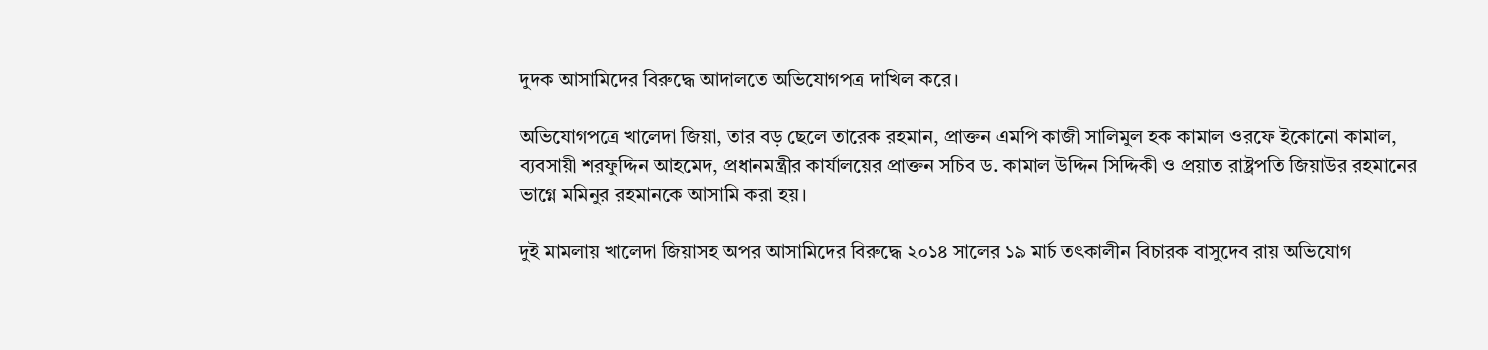দুদক আসামিদের বিরুদ্ধে আদালতে অভিযোগপত্র দাখিল করে।

অভিযোগপত্রে খালেদা জিয়া, তার বড় ছেলে তারেক রহমান, প্রাক্তন এমপি কাজী সালিমুল হক কামাল ওরফে ইকোনো কামাল, ব্যবসায়ী শরফুদ্দিন আহমেদ, প্রধানমন্ত্রীর কার্যালয়ের প্রাক্তন সচিব ড. কামাল উদ্দিন সিদ্দিকী ও প্রয়াত রাষ্ট্রপতি জিয়াউর রহমানের ভাগ্নে মমিনুর রহমানকে আসামি করা হয়।

দুই মামলায় খালেদা জিয়াসহ অপর আসামিদের বিরুদ্ধে ২০১৪ সালের ১৯ মার্চ তৎকালীন বিচারক বাসুদেব রায় অভিযোগ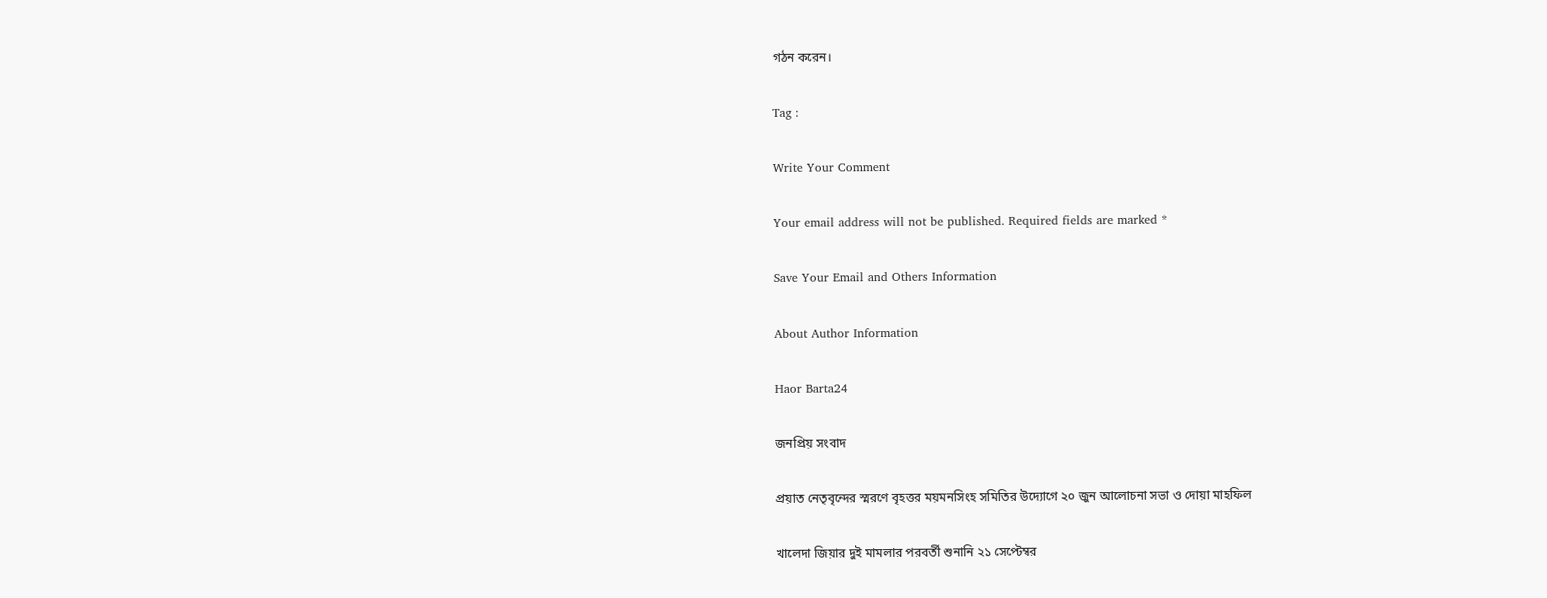গঠন করেন।

Tag :

Write Your Comment

Your email address will not be published. Required fields are marked *

Save Your Email and Others Information

About Author Information

Haor Barta24

জনপ্রিয় সংবাদ

প্রয়াত নেতৃবৃন্দের স্মরণে বৃহত্তর ময়মনসিংহ সমিতির উদ্যোগে ২০ জুন আলোচনা সভা ও দোয়া মাহফিল

খালেদা জিয়ার দুই মামলার পরবর্তী শুনানি ২১ সেপ্টেম্বর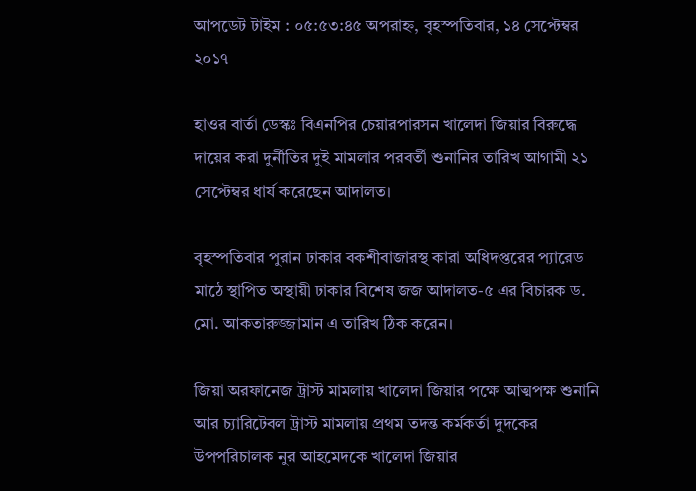আপডেট টাইম : ০৫:৫৩:৪৫ অপরাহ্ন, বৃহস্পতিবার, ১৪ সেপ্টেম্বর ২০১৭

হাওর বার্তা ডেস্কঃ বিএনপির চেয়ারপারসন খালেদা জিয়ার বিরুদ্ধে দায়ের করা দুর্নীতির দুই মামলার পরবর্তী শুনানির তারিখ আগামী ২১ সেপ্টেম্বর ধার্য করেছেন আদালত।

বৃহস্পতিবার পুরান ঢাকার বকশীবাজারস্থ কারা অধিদপ্তরের প্যারেড মাঠে স্থাপিত অস্থায়ী ঢাকার বিশেষ জজ আদালত-৫ এর বিচারক ড. মো. আকতারুজ্জামান এ তারিখ ঠিক করেন।

জিয়া অরফানেজ ট্রাস্ট মামলায় খালেদা জিয়ার পক্ষে আত্মপক্ষ শুনানি আর চ্যারিটেবল ট্রাস্ট মামলায় প্রথম তদন্ত কর্মকর্তা দুদকের উপপরিচালক নুর আহমেদকে খালেদা জিয়ার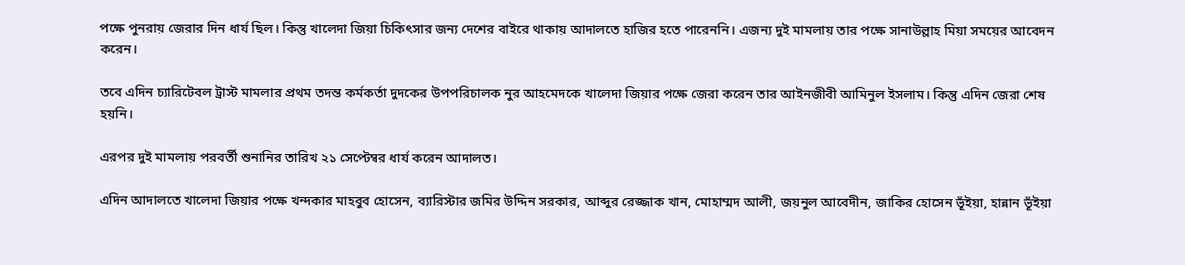পক্ষে পুনরায় জেরার দিন ধার্য ছিল। কিন্তু খালেদা জিয়া চিকিৎসার জন্য দেশের বাইরে থাকায় আদালতে হাজির হতে পারেননি। এজন্য দুই মামলায় তার পক্ষে সানাউল্লাহ মিয়া সময়ের আবেদন করেন।

তবে এদিন চ্যারিটেবল ট্রাস্ট মামলার প্রথম তদন্ত কর্মকর্তা দুদকের উপপরিচালক নুর আহমেদকে খালেদা জিয়ার পক্ষে জেরা করেন তার আইনজীবী আমিনুল ইসলাম। কিন্তু এদিন জেরা শেষ হয়নি।

এরপর দুই মামলায় পরবর্তী শুনানির তারিখ ২১ সেপ্টেম্বর ধার্য করেন আদালত।

এদিন আদালতে খালেদা জিয়ার পক্ষে খন্দকার মাহবুব হোসেন, ব্যারিস্টার জমির উদ্দিন সরকার, আব্দুর রেজ্জাক খান, মোহাম্মদ আলী, জয়নুল আবেদীন, জাকির হোসেন ভূঁইয়া, হান্নান ভূঁইয়া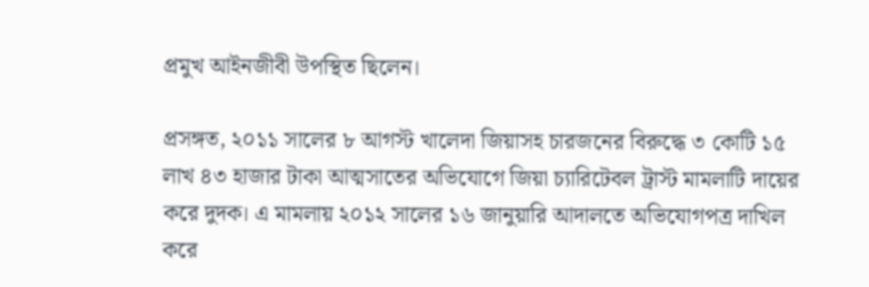প্রমুখ আইনজীবী উপস্থিত ছিলেন।

প্রসঙ্গত, ২০১১ সালের ৮ আগস্ট খালেদা জিয়াসহ চারজনের বিরুদ্ধে ৩ কোটি ১৫ লাখ ৪৩ হাজার টাকা আত্মসাতের অভিযোগে জিয়া চ্যারিটেবল ট্রাস্ট মামলাটি দায়ের করে দুদক। এ মামলায় ২০১২ সালের ১৬ জানুয়ারি আদালতে অভিযোগপত্র দাখিল করে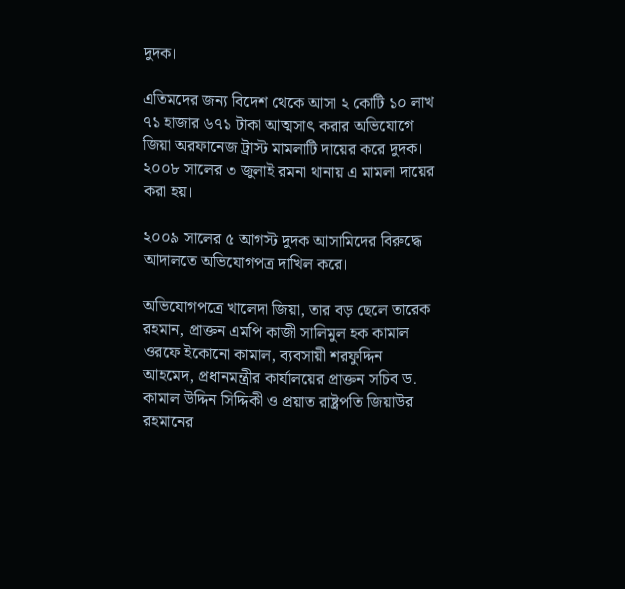দুদক।

এতিমদের জন্য বিদেশ থেকে আসা ২ কোটি ১০ লাখ ৭১ হাজার ৬৭১ টাকা আত্মসাৎ করার অভিযোগে জিয়া অরফানেজ ট্রাস্ট মামলাটি দায়ের করে দুদক। ২০০৮ সালের ৩ জুলাই রমনা থানায় এ মামলা দায়ের করা হয়।

২০০৯ সালের ৫ আগস্ট দুদক আসামিদের বিরুদ্ধে আদালতে অভিযোগপত্র দাখিল করে।

অভিযোগপত্রে খালেদা জিয়া, তার বড় ছেলে তারেক রহমান, প্রাক্তন এমপি কাজী সালিমুল হক কামাল ওরফে ইকোনো কামাল, ব্যবসায়ী শরফুদ্দিন আহমেদ, প্রধানমন্ত্রীর কার্যালয়ের প্রাক্তন সচিব ড. কামাল উদ্দিন সিদ্দিকী ও প্রয়াত রাষ্ট্রপতি জিয়াউর রহমানের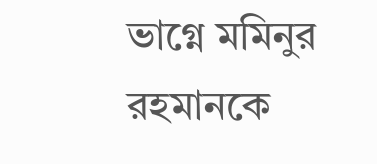ভাগ্নে মমিনুর রহমানকে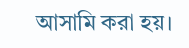আসামি করা হয়।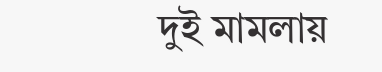দুই মামলায়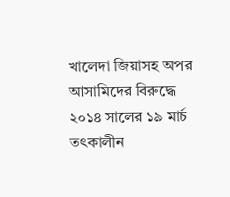খালেদা জিয়াসহ অপর আসামিদের বিরুদ্ধে ২০১৪ সালের ১৯ মার্চ তৎকালীন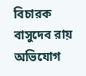বিচারক বাসুদেব রায় অভিযোগ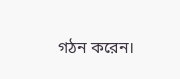গঠন করেন।